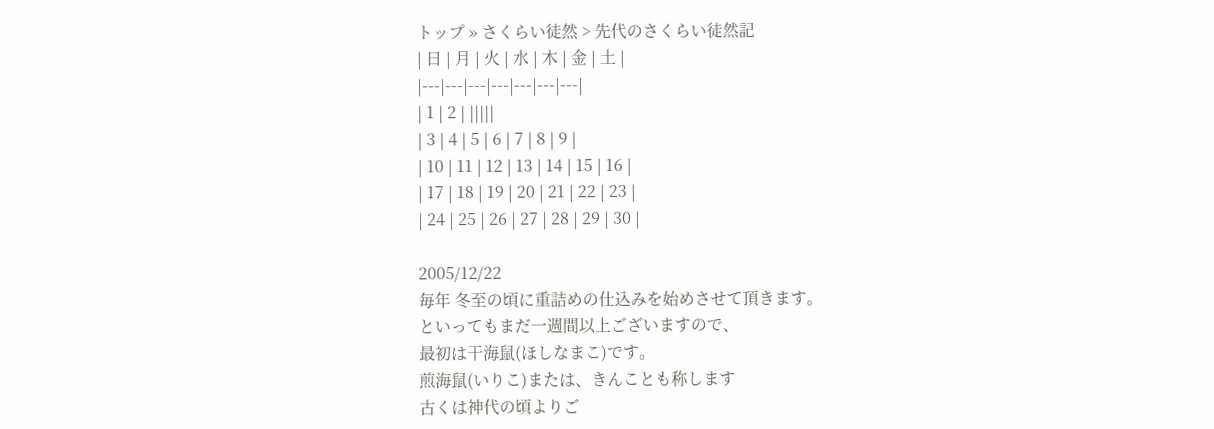トップ » さくらい徒然 > 先代のさくらい徒然記
| 日 | 月 | 火 | 水 | 木 | 金 | 土 |
|---|---|---|---|---|---|---|
| 1 | 2 | |||||
| 3 | 4 | 5 | 6 | 7 | 8 | 9 |
| 10 | 11 | 12 | 13 | 14 | 15 | 16 |
| 17 | 18 | 19 | 20 | 21 | 22 | 23 |
| 24 | 25 | 26 | 27 | 28 | 29 | 30 |

2005/12/22
毎年 冬至の頃に重詰めの仕込みを始めさせて頂きます。
といってもまだ一週間以上ございますので、
最初は干海鼠(ほしなまこ)です。
煎海鼠(いりこ)または、きんことも称します
古くは神代の頃よりご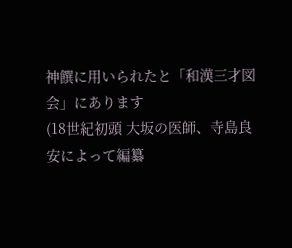神饌に用いられたと「和漢三才図会」にあります
(18世紀初頭 大坂の医師、寺島良安によって編纂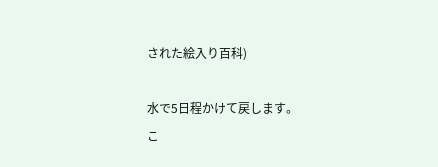された絵入り百科)

水で5日程かけて戻します。
こ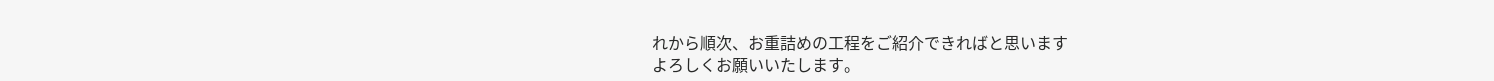れから順次、お重詰めの工程をご紹介できればと思います
よろしくお願いいたします。